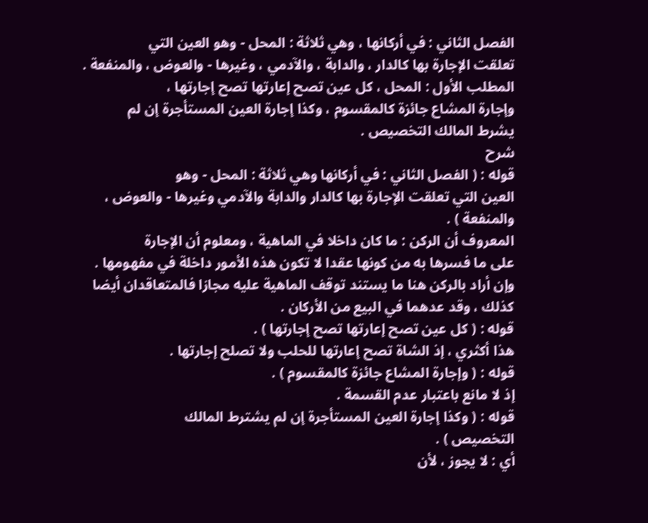الفصل الثاني : في أركانها ، وهي ثلاثة : المحل - وهو العين التي
تعلقت الإجارة بها كالدار ، والدابة ، والآدمي ، وغيرها - والعوض ، والمنفعة .
المطلب الأول : المحل ، كل عين تصح إعارتها تصح إجارتها ،
وإجارة المشاع جائزة كالمقسوم ، وكذا إجارة العين المستأجرة إن لم
يشرط المالك التخصيص .
شرح
قوله : ( الفصل الثاني : في أركانها وهي ثلاثة : المحل - وهو
العين التي تعلقت الإجارة بها كالدار والدابة والآدمي وغيرها - والعوض ،
والمنفعة ) .
المعروف أن الركن : ما كان داخلا في الماهية ، ومعلوم أن الإجارة
على ما فسرها به من كونها عقدا لا تكون هذه الأمور داخلة في مفهومها .
وإن أراد بالركن هنا ما يستند توقف الماهية عليه مجازا فالمتعاقدان أيضا
كذلك ، وقد عدهما في البيع من الأركان .
قوله : ( كل عين تصح إعارتها تصح إجارتها ) .
هذا أكثري ، إذ الشاة تصح إعارتها للحلب ولا تصلح إجارتها .
قوله : ( وإجارة المشاع جائزة كالمقسوم ) .
إذ لا مانع باعتبار عدم القسمة .
قوله : ( وكذا إجارة العين المستأجرة إن لم يشترط المالك
التخصيص ) .
أي : لا يجوز ، لأن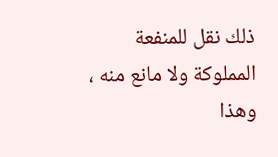ذلك نقل للمنفعة المملوكة ولا مانع منه ، وهذا